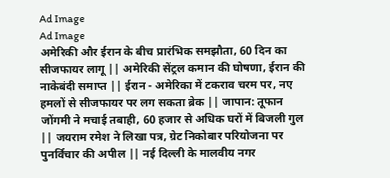Ad Image
Ad Image
अमेरिकी और ईरान के बीच प्रारंभिक समझौता, 60 दिन का सीजफायर लागू || अमेरिकी सेंट्रल कमान की घोषणा, ईरान की नाकेबंदी समाप्त || ईरान - अमेरिका में टकराव चरम पर, नए हमलों से सीजफायर पर लग सकता ब्रेक || जापान: तूफान जोंगमी ने मचाई तबाही, 60 हजार से अधिक घरों में बिजली गुल || जयराम रमेश ने लिखा पत्र, ग्रेट निकोबार परियोजना पर पुनर्विचार की अपील || नई दिल्ली के मालवीय नगर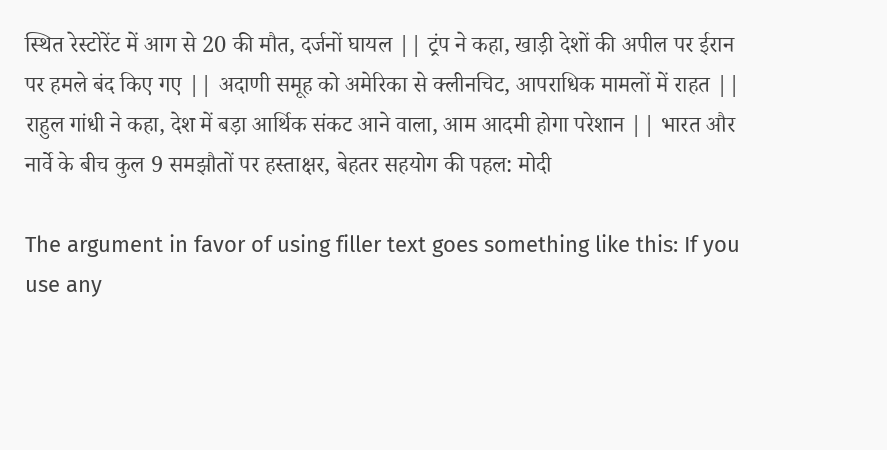स्थित रेस्टोरेंट में आग से 20 की मौत, दर्जनों घायल || ट्रंप ने कहा, खाड़ी देशों की अपील पर ईरान पर हमले बंद किए गए || अदाणी समूह को अमेरिका से क्लीनचिट, आपराधिक मामलों में राहत || राहुल गांधी ने कहा, देश में बड़ा आर्थिक संकट आने वाला, आम आदमी होगा परेशान || भारत और नार्वे के बीच कुल 9 समझौतों पर हस्ताक्षर, बेहतर सहयोग की पहल: मोदी

The argument in favor of using filler text goes something like this: If you use any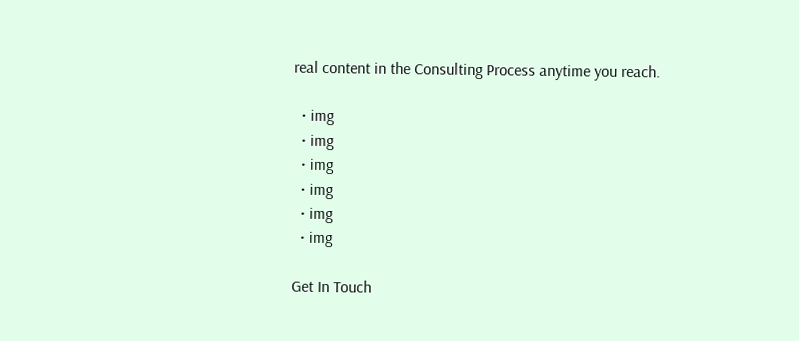real content in the Consulting Process anytime you reach.

  • img
  • img
  • img
  • img
  • img
  • img

Get In Touch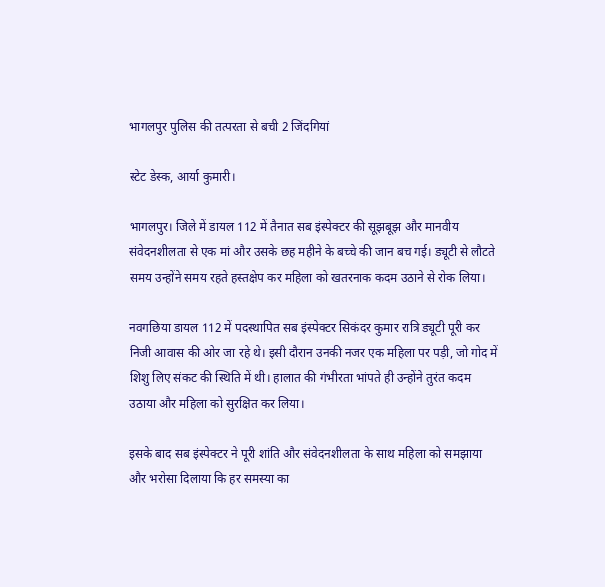भागलपुर पुलिस की तत्परता से बची 2 जिंदगियां

स्टेट डेस्क, आर्या कुमारी।

भागलपुर। जिले में डायल 112 में तैनात सब इंस्पेक्टर की सूझबूझ और मानवीय संवेदनशीलता से एक मां और उसके छह महीने के बच्चे की जान बच गई। ड्यूटी से लौटते समय उन्होंने समय रहते हस्तक्षेप कर महिला को खतरनाक कदम उठाने से रोक लिया।

नवगछिया डायल 112 में पदस्थापित सब इंस्पेक्टर सिकंदर कुमार रात्रि ड्यूटी पूरी कर निजी आवास की ओर जा रहे थे। इसी दौरान उनकी नजर एक महिला पर पड़ी, जो गोद में शिशु लिए संकट की स्थिति में थी। हालात की गंभीरता भांपते ही उन्होंने तुरंत कदम उठाया और महिला को सुरक्षित कर लिया।

इसके बाद सब इंस्पेक्टर ने पूरी शांति और संवेदनशीलता के साथ महिला को समझाया और भरोसा दिलाया कि हर समस्या का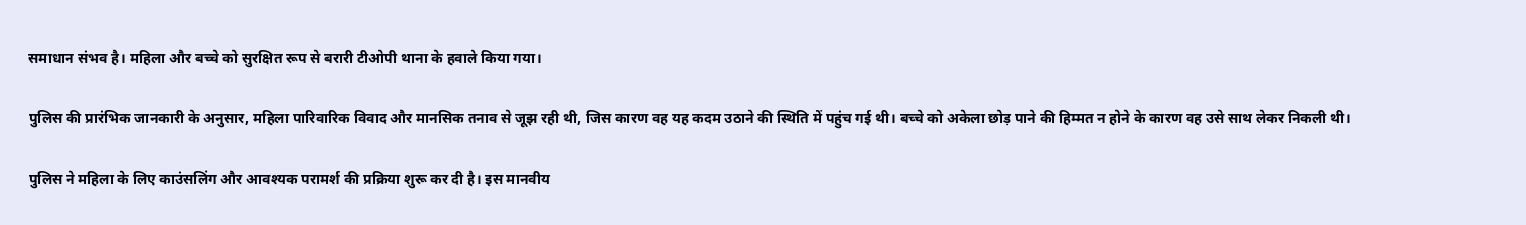समाधान संभव है। महिला और बच्चे को सुरक्षित रूप से बरारी टीओपी थाना के हवाले किया गया।

पुलिस की प्रारंभिक जानकारी के अनुसार, महिला पारिवारिक विवाद और मानसिक तनाव से जूझ रही थी, जिस कारण वह यह कदम उठाने की स्थिति में पहुंच गई थी। बच्चे को अकेला छोड़ पाने की हिम्मत न होने के कारण वह उसे साथ लेकर निकली थी।

पुलिस ने महिला के लिए काउंसलिंग और आवश्यक परामर्श की प्रक्रिया शुरू कर दी है। इस मानवीय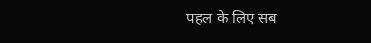पहल के लिए सब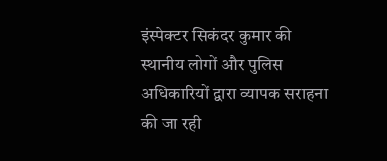इंस्पेक्टर सिकंदर कुमार की स्थानीय लोगों और पुलिस अधिकारियों द्वारा व्यापक सराहना की जा रही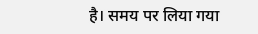है। समय पर लिया गया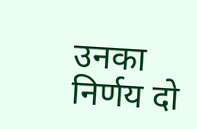उनका निर्णय दो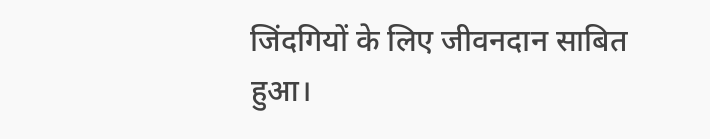जिंदगियों के लिए जीवनदान साबित हुआ।